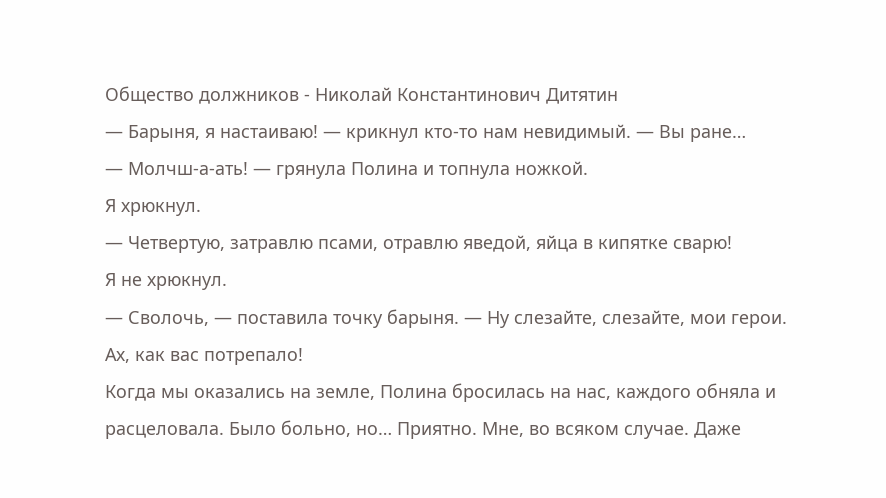Общество должников - Николай Константинович Дитятин
— Барыня, я настаиваю! — крикнул кто-то нам невидимый. — Вы ране…
— Молчш-а-ать! — грянула Полина и топнула ножкой.
Я хрюкнул.
— Четвертую, затравлю псами, отравлю яведой, яйца в кипятке сварю!
Я не хрюкнул.
— Сволочь, — поставила точку барыня. — Ну слезайте, слезайте, мои герои. Ах, как вас потрепало!
Когда мы оказались на земле, Полина бросилась на нас, каждого обняла и расцеловала. Было больно, но… Приятно. Мне, во всяком случае. Даже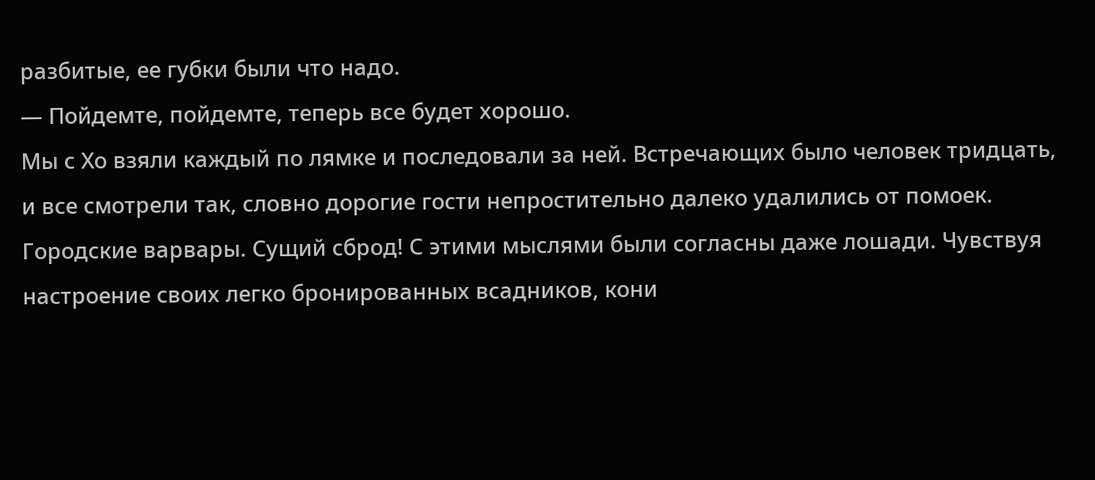разбитые, ее губки были что надо.
— Пойдемте, пойдемте, теперь все будет хорошо.
Мы с Хо взяли каждый по лямке и последовали за ней. Встречающих было человек тридцать, и все смотрели так, словно дорогие гости непростительно далеко удалились от помоек. Городские варвары. Сущий сброд! С этими мыслями были согласны даже лошади. Чувствуя настроение своих легко бронированных всадников, кони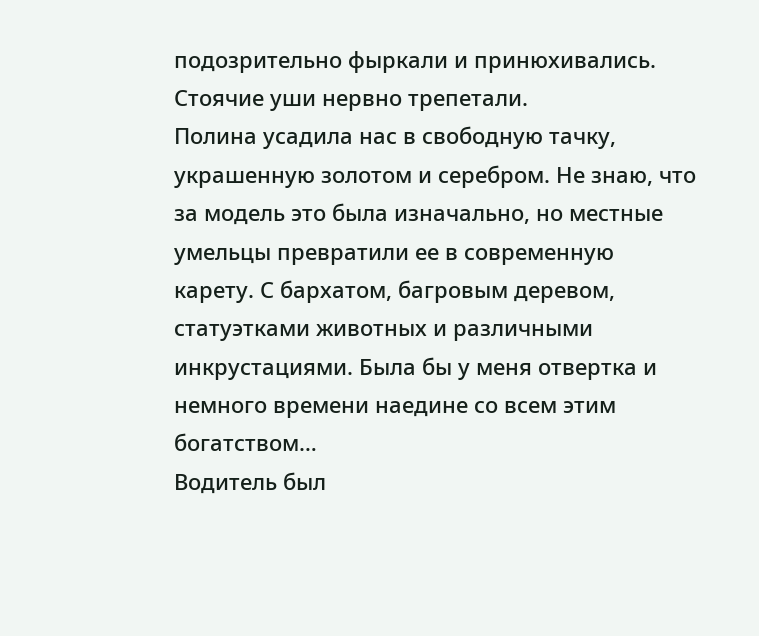подозрительно фыркали и принюхивались. Стоячие уши нервно трепетали.
Полина усадила нас в свободную тачку, украшенную золотом и серебром. Не знаю, что за модель это была изначально, но местные умельцы превратили ее в современную карету. С бархатом, багровым деревом, статуэтками животных и различными инкрустациями. Была бы у меня отвертка и немного времени наедине со всем этим богатством…
Водитель был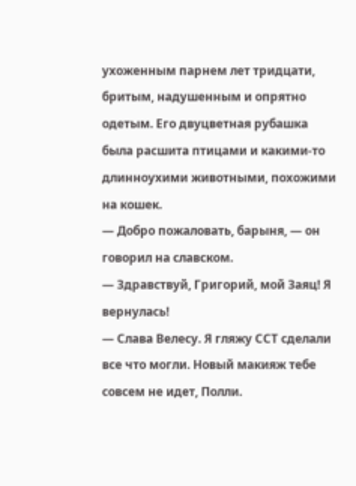ухоженным парнем лет тридцати, бритым, надушенным и опрятно одетым. Его двуцветная рубашка была расшита птицами и какими-то длинноухими животными, похожими на кошек.
— Добро пожаловать, барыня, — он говорил на славском.
— Здравствуй, Григорий, мой Заяц! Я вернулась!
— Слава Велесу. Я гляжу ССТ сделали все что могли. Новый макияж тебе совсем не идет, Полли.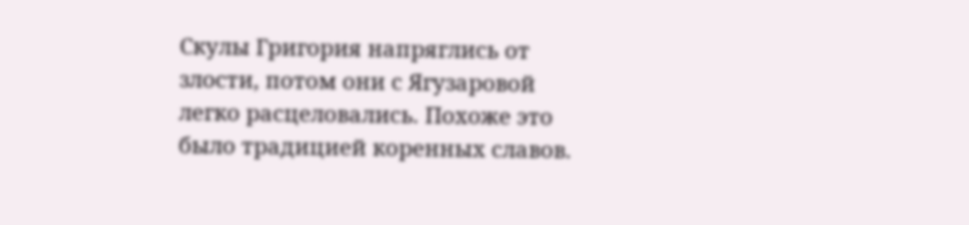Скулы Григория напряглись от злости, потом они с Ягузаровой легко расцеловались. Похоже это было традицией коренных славов.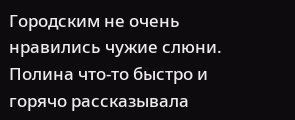Городским не очень нравились чужие слюни. Полина что-то быстро и горячо рассказывала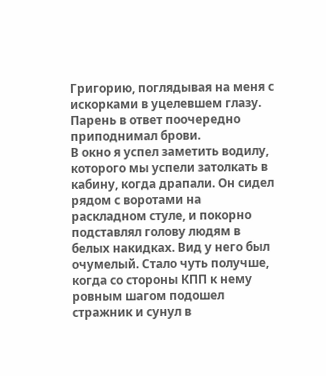Григорию, поглядывая на меня с искорками в уцелевшем глазу. Парень в ответ поочередно приподнимал брови.
В окно я успел заметить водилу, которого мы успели затолкать в кабину, когда драпали. Он сидел рядом с воротами на раскладном стуле, и покорно подставлял голову людям в белых накидках. Вид у него был очумелый. Стало чуть получше, когда со стороны КПП к нему ровным шагом подошел стражник и сунул в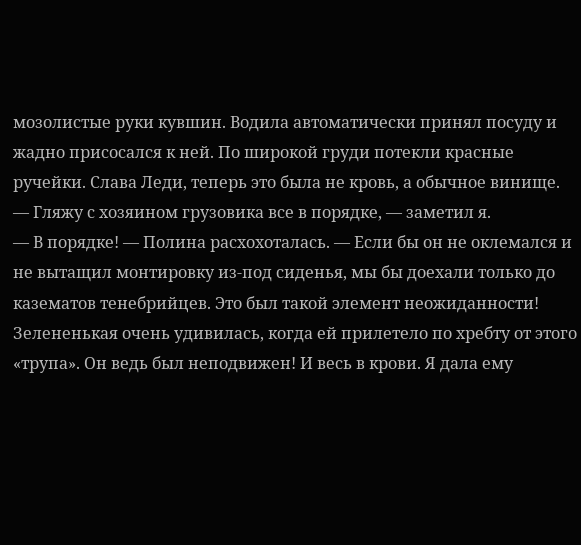мозолистые руки кувшин. Водила автоматически принял посуду и жадно присосался к ней. По широкой груди потекли красные ручейки. Слава Леди, теперь это была не кровь, а обычное винище.
— Гляжу с хозяином грузовика все в порядке, — заметил я.
— В порядке! — Полина расхохоталась. — Если бы он не оклемался и не вытащил монтировку из-под сиденья, мы бы доехали только до казематов тенебрийцев. Это был такой элемент неожиданности! Зелененькая очень удивилась, когда ей прилетело по хребту от этого «трупа». Он ведь был неподвижен! И весь в крови. Я дала ему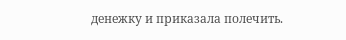денежку и приказала полечить.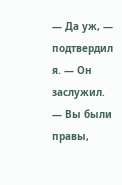— Да уж, — подтвердил я. — Он заслужил.
— Вы были правы,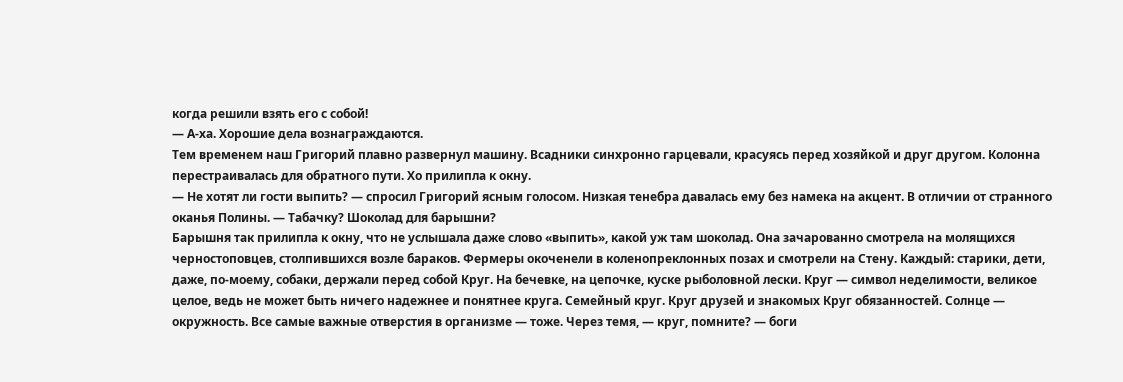когда решили взять его с собой!
— А-ха. Хорошие дела вознаграждаются.
Тем временем наш Григорий плавно развернул машину. Всадники синхронно гарцевали, красуясь перед хозяйкой и друг другом. Колонна перестраивалась для обратного пути. Хо прилипла к окну.
— Не хотят ли гости выпить? — спросил Григорий ясным голосом. Низкая тенебра давалась ему без намека на акцент. В отличии от странного оканья Полины. — Табачку? Шоколад для барышни?
Барышня так прилипла к окну, что не услышала даже слово «выпить», какой уж там шоколад. Она зачарованно смотрела на молящихся черностоповцев, столпившихся возле бараков. Фермеры окоченели в коленопреклонных позах и смотрели на Стену. Каждый: старики, дети, даже, по-моему, собаки, держали перед собой Круг. На бечевке, на цепочке, куске рыболовной лески. Круг — символ неделимости, великое целое, ведь не может быть ничего надежнее и понятнее круга. Семейный круг. Круг друзей и знакомых Круг обязанностей. Солнце — окружность. Все самые важные отверстия в организме — тоже. Через темя, — круг, помните? — боги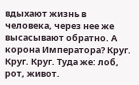вдыхают жизнь в человека, через нее же высасывают обратно. А корона Императора? Круг. Круг. Круг. Туда же: лоб, рот, живот.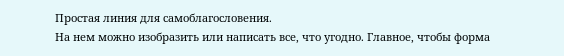Простая линия для самоблагословения.
На нем можно изобразить или написать все, что угодно. Главное, чтобы форма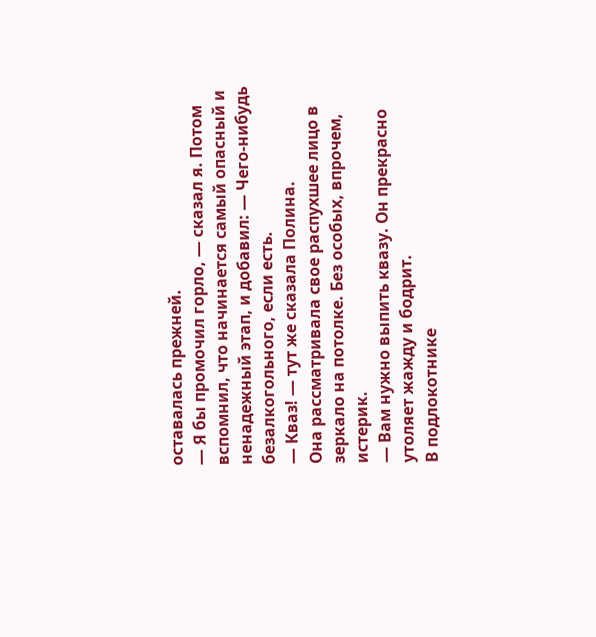оставалась прежней.
— Я бы промочил горло, — сказал я. Потом вспомнил, что начинается самый опасный и ненадежный этап, и добавил: — Чего-нибудь безалкогольного, если есть.
— Кваз! — тут же сказала Полина.
Она рассматривала свое распухшее лицо в зеркало на потолке. Без особых, впрочем, истерик.
— Вам нужно выпить квазу. Он прекрасно утоляет жажду и бодрит.
В подлокотнике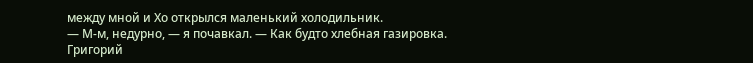между мной и Хо открылся маленький холодильник.
— М-м, недурно, — я почавкал. — Как будто хлебная газировка.
Григорий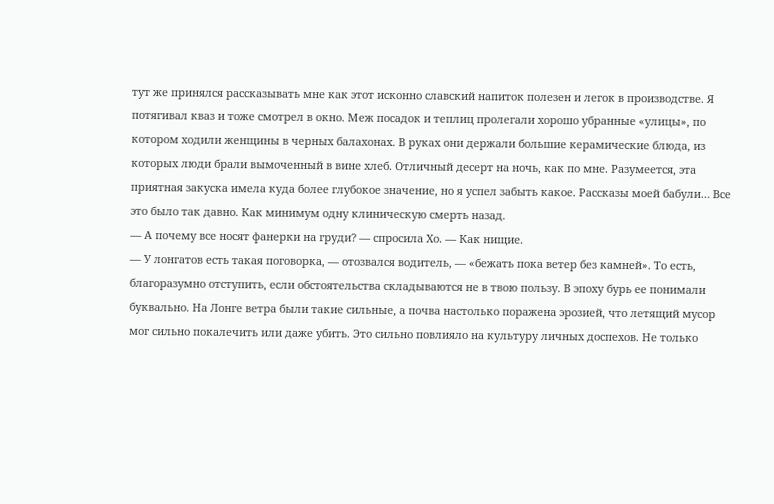тут же принялся рассказывать мне как этот исконно славский напиток полезен и легок в производстве. Я потягивал кваз и тоже смотрел в окно. Меж посадок и теплиц пролегали хорошо убранные «улицы», по котором ходили женщины в черных балахонах. В руках они держали большие керамические блюда, из которых люди брали вымоченный в вине хлеб. Отличный десерт на ночь, как по мне. Разумеется, эта приятная закуска имела куда более глубокое значение, но я успел забыть какое. Рассказы моей бабули… Все это было так давно. Как минимум одну клиническую смерть назад.
— А почему все носят фанерки на груди? — спросила Хо. — Как нищие.
— У лонгатов есть такая поговорка, — отозвался водитель, — «бежать пока ветер без камней». То есть, благоразумно отступить, если обстоятельства складываются не в твою пользу. В эпоху бурь ее понимали буквально. На Лонге ветра были такие сильные, а почва настолько поражена эрозией, что летящий мусор мог сильно покалечить или даже убить. Это сильно повлияло на культуру личных доспехов. Не только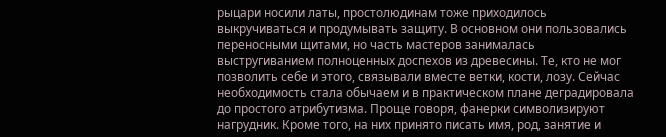рыцари носили латы, простолюдинам тоже приходилось выкручиваться и продумывать защиту. В основном они пользовались переносными щитами, но часть мастеров занималась выстругиванием полноценных доспехов из древесины. Те, кто не мог позволить себе и этого, связывали вместе ветки, кости, лозу. Сейчас необходимость стала обычаем и в практическом плане деградировала до простого атрибутизма. Проще говоря, фанерки символизируют нагрудник. Кроме того, на них принято писать имя, род, занятие и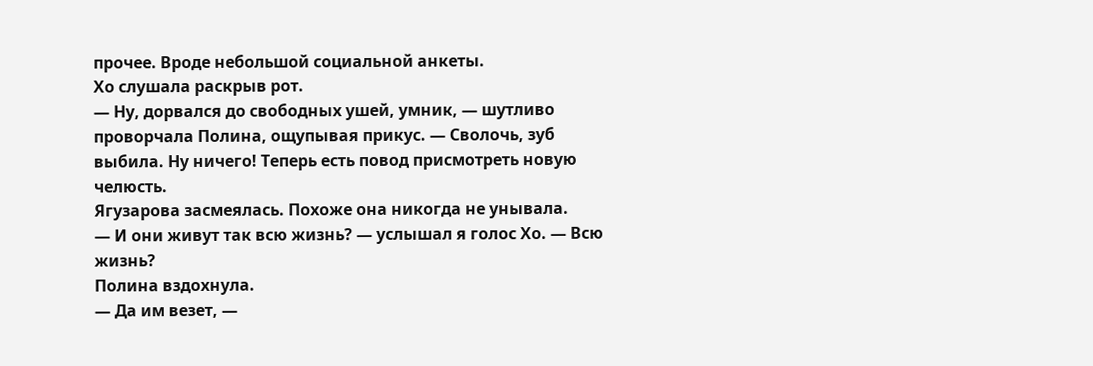прочее. Вроде небольшой социальной анкеты.
Хо слушала раскрыв рот.
— Ну, дорвался до свободных ушей, умник, — шутливо проворчала Полина, ощупывая прикус. — Сволочь, зуб выбила. Ну ничего! Теперь есть повод присмотреть новую челюсть.
Ягузарова засмеялась. Похоже она никогда не унывала.
— И они живут так всю жизнь? — услышал я голос Хо. — Всю жизнь?
Полина вздохнула.
— Да им везет, —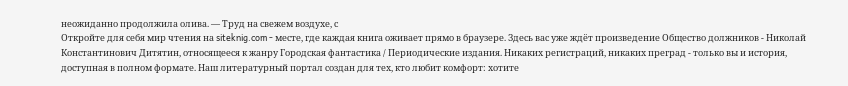неожиданно продолжила олива. — Труд на свежем воздухе, с
Откройте для себя мир чтения на siteknig.com - месте, где каждая книга оживает прямо в браузере. Здесь вас уже ждёт произведение Общество должников - Николай Константинович Дитятин, относящееся к жанру Городская фантастика / Периодические издания. Никаких регистраций, никаких преград - только вы и история, доступная в полном формате. Наш литературный портал создан для тех, кто любит комфорт: хотите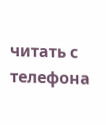читать с телефона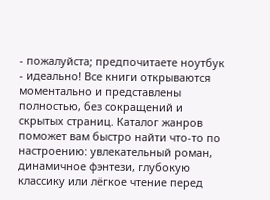- пожалуйста; предпочитаете ноутбук - идеально! Все книги открываются моментально и представлены полностью, без сокращений и скрытых страниц. Каталог жанров поможет вам быстро найти что-то по настроению: увлекательный роман, динамичное фэнтези, глубокую классику или лёгкое чтение перед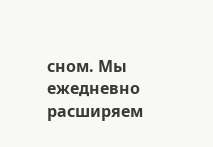сном. Мы ежедневно расширяем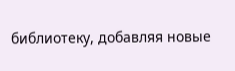библиотеку, добавляя новые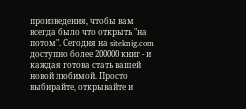произведения, чтобы вам всегда было что открыть "на потом". Сегодня на siteknig.com доступно более 200000 книг - и каждая готова стать вашей новой любимой. Просто выбирайте, открывайте и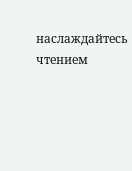наслаждайтесь чтением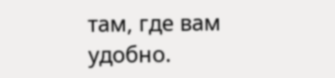там, где вам удобно.